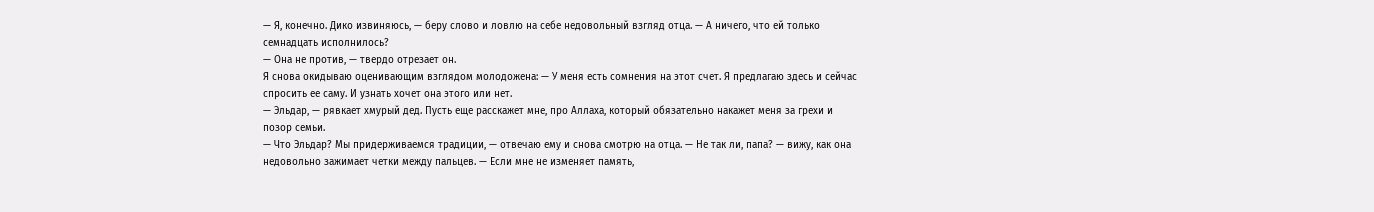— Я, конечно. Дико извиняюсь, — беру слово и ловлю на себе недовольный взгляд отца. — А ничего, что ей только семнадцать исполнилось?
— Она не против, — твердо отрезает он.
Я снова окидываю оценивающим взглядом молодожена: — У меня есть сомнения на этот счет. Я предлагаю здесь и сейчас спросить ее саму. И узнать хочет она этого или нет.
— Эльдар, — рявкает хмурый дед. Пусть еще расскажет мне, про Аллаха, который обязательно накажет меня за грехи и позор семьи.
— Что Эльдар? Мы придерживаемся традиции, — отвечаю ему и снова смотрю на отца. — Не так ли, папа? — вижу, как она недовольно зажимает четки между пальцев. — Если мне не изменяет память,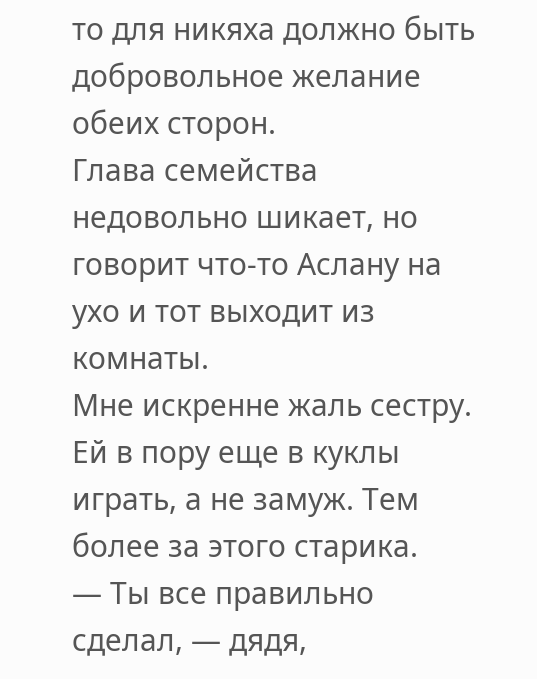то для никяха должно быть добровольное желание обеих сторон.
Глава семейства недовольно шикает, но говорит что-то Аслану на ухо и тот выходит из комнаты.
Мне искренне жаль сестру. Ей в пору еще в куклы играть, а не замуж. Тем более за этого старика.
— Ты все правильно сделал, — дядя,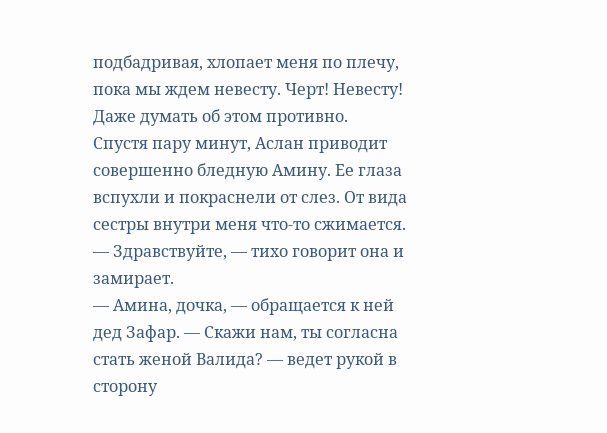подбадривая, хлопает меня по плечу, пока мы ждем невесту. Черт! Невесту! Даже думать об этом противно.
Спустя пару минут, Аслан приводит совершенно бледную Амину. Ее глаза вспухли и покраснели от слез. От вида сестры внутри меня что-то сжимается.
— Здравствуйте, — тихо говорит она и замирает.
— Амина, дочка, — обращается к ней дед Зафар. — Скажи нам, ты согласна стать женой Валида? — ведет рукой в сторону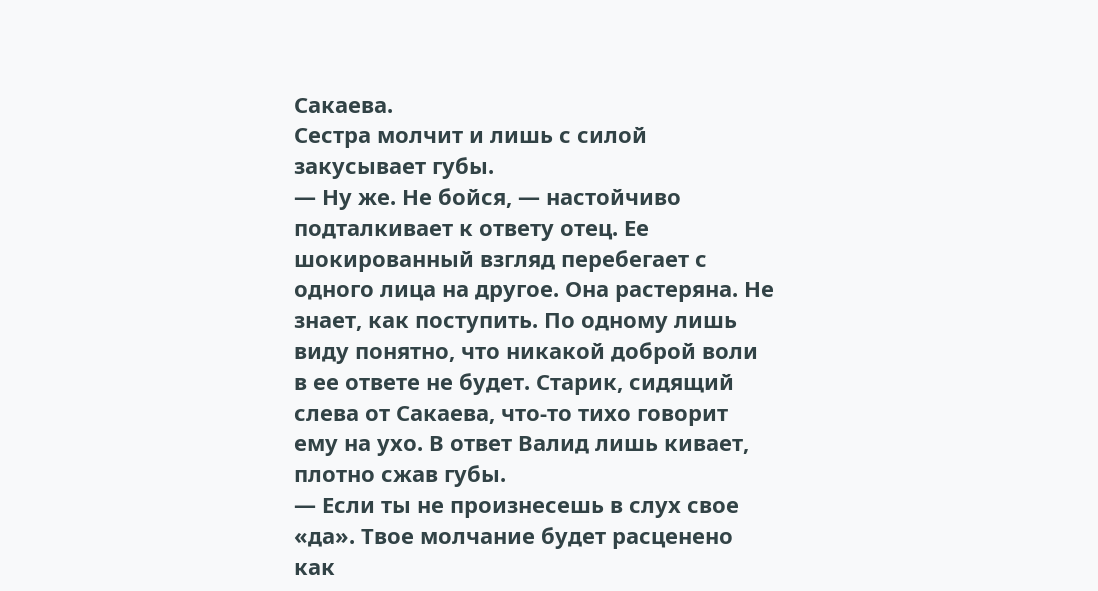Сакаева.
Сестра молчит и лишь с силой закусывает губы.
— Ну же. Не бойся, — настойчиво подталкивает к ответу отец. Ее шокированный взгляд перебегает с одного лица на другое. Она растеряна. Не знает, как поступить. По одному лишь виду понятно, что никакой доброй воли в ее ответе не будет. Старик, сидящий слева от Сакаева, что-то тихо говорит ему на ухо. В ответ Валид лишь кивает, плотно сжав губы.
— Если ты не произнесешь в слух свое «да». Твое молчание будет расценено как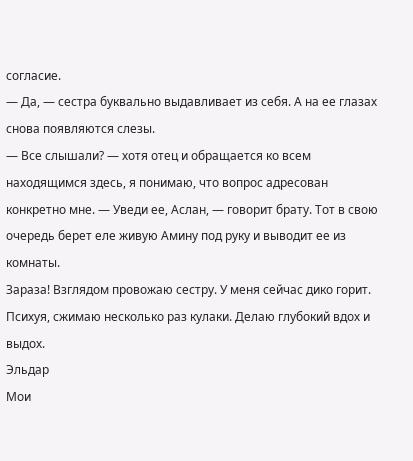согласие.
— Да, — сестра буквально выдавливает из себя. А на ее глазах снова появляются слезы.
— Все слышали? — хотя отец и обращается ко всем находящимся здесь, я понимаю, что вопрос адресован конкретно мне. — Уведи ее, Аслан, — говорит брату. Тот в свою очередь берет еле живую Амину под руку и выводит ее из комнаты.
Зараза! Взглядом провожаю сестру. У меня сейчас дико горит. Психуя, сжимаю несколько раз кулаки. Делаю глубокий вдох и выдох.
Эльдар
Мои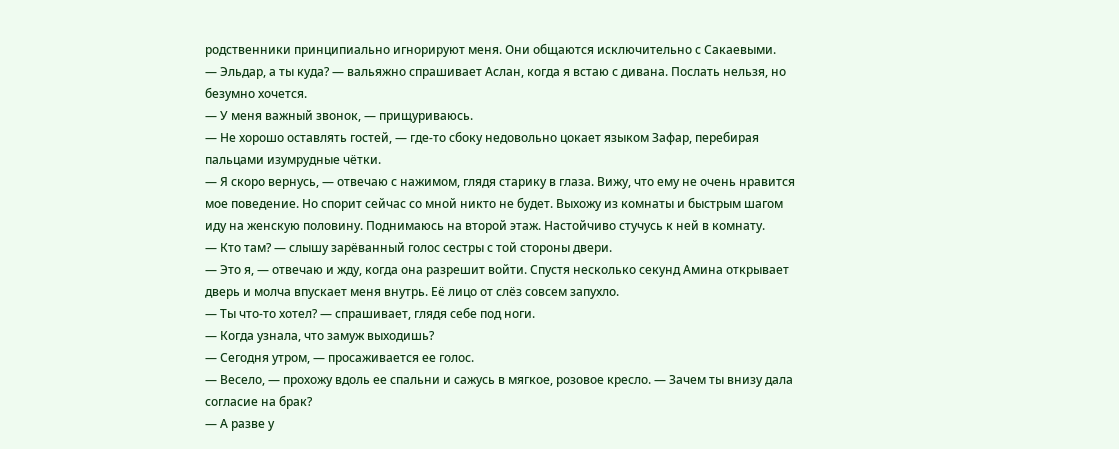родственники принципиально игнорируют меня. Они общаются исключительно с Сакаевыми.
— Эльдар, а ты куда? — вальяжно спрашивает Аслан, когда я встаю с дивана. Послать нельзя, но
безумно хочется.
— У меня важный звонок, — прищуриваюсь.
— Не хорошо оставлять гостей, — где-то сбоку недовольно цокает языком Зафар, перебирая
пальцами изумрудные чётки.
— Я скоро вернусь, — отвечаю с нажимом, глядя старику в глаза. Вижу, что ему не очень нравится
мое поведение. Но спорит сейчас со мной никто не будет. Выхожу из комнаты и быстрым шагом
иду на женскую половину. Поднимаюсь на второй этаж. Настойчиво стучусь к ней в комнату.
— Кто там? — слышу зарёванный голос сестры с той стороны двери.
— Это я, — отвечаю и жду, когда она разрешит войти. Спустя несколько секунд Амина открывает
дверь и молча впускает меня внутрь. Её лицо от слёз совсем запухло.
— Ты что-то хотел? — спрашивает, глядя себе под ноги.
— Когда узнала, что замуж выходишь?
— Сегодня утром, — просаживается ее голос.
— Весело, — прохожу вдоль ее спальни и сажусь в мягкое, розовое кресло. — Зачем ты внизу дала
согласие на брак?
— А разве у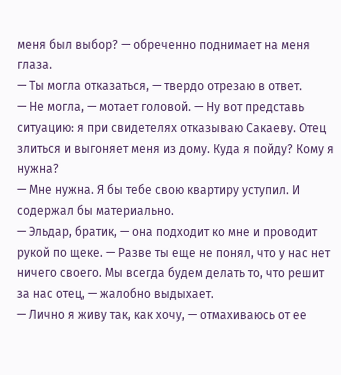меня был выбор? — обреченно поднимает на меня глаза.
— Ты могла отказаться, — твердо отрезаю в ответ.
— Не могла, — мотает головой. — Ну вот представь ситуацию: я при свидетелях отказываю Сакаеву. Отец злиться и выгоняет меня из дому. Куда я пойду? Кому я нужна?
— Мне нужна. Я бы тебе свою квартиру уступил. И содержал бы материально.
— Эльдар, братик, — она подходит ко мне и проводит рукой по щеке. — Разве ты еще не понял, что у нас нет ничего своего. Мы всегда будем делать то, что решит за нас отец, — жалобно выдыхает.
— Лично я живу так, как хочу, — отмахиваюсь от ее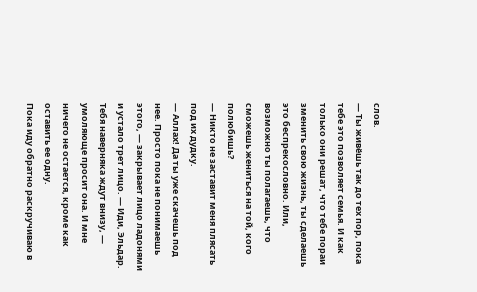слов.
— Ты живёшь так до тех пор, пока тебе это позволяет семья. И как только они решат, что тебе пораи зменить свою жизнь, ты сделаешь это беспрекословно. Или, возможно ты полагаешь, что сможешь жениться на той, кого полюбишь?
— Никто не заставит меня плясать под их дудку.
— Аллах! Да ты уже скачешь под нее. Просто пока не понимаешь этого, — закрывает лицо ладонями и устало трет лицо. — Иди, Эльдар. Тебя наверняка ждут внизу, — умоляюще просит она. И мне ничего не остается, кроме как оставить ее одну.
Пока иду обратно раскручиваю в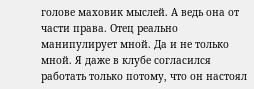голове маховик мыслей. А ведь она от части права. Отец реально манипулирует мной. Да и не только мной. Я даже в клубе согласился работать только потому, что он настоял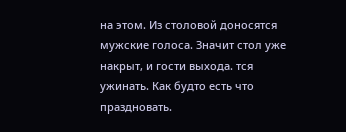на этом. Из столовой доносятся мужские голоса. Значит стол уже накрыт, и гости выхода. тся ужинать. Как будто есть что праздновать.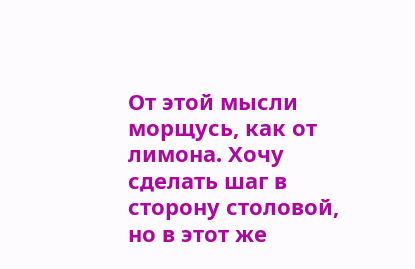От этой мысли морщусь, как от лимона. Хочу сделать шаг в сторону столовой, но в этот же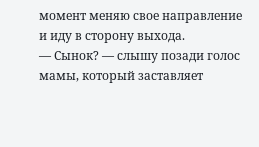момент меняю свое направление и иду в сторону выхода.
— Сынок? — слышу позади голос мамы, который заставляет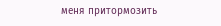меня притормозить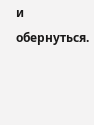и обернуться.